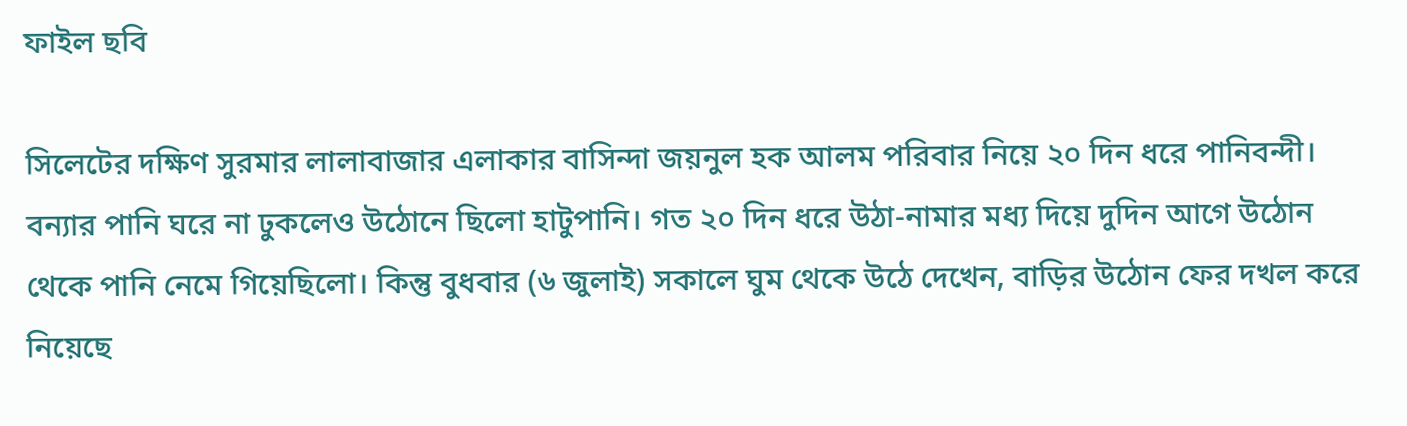ফাইল ছবি

সিলেটের দক্ষিণ সুরমার লালাবাজার এলাকার বাসিন্দা জয়নুল হক আলম পরিবার নিয়ে ২০ দিন ধরে পানিবন্দী। বন্যার পানি ঘরে না ঢুকলেও উঠোনে ছিলো হাটুপানি। গত ২০ দিন ধরে উঠা-নামার মধ্য দিয়ে দুদিন আগে উঠোন থেকে পানি নেমে গিয়েছিলো। কিন্তু বুধবার (৬ জুলাই) সকালে ঘুম থেকে উঠে দেখেন, বাড়ির উঠোন ফের দখল করে নিয়েছে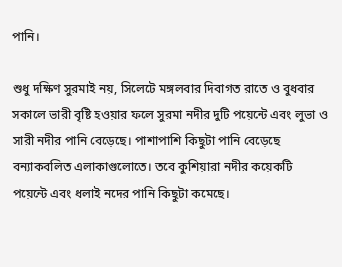পানি।

শুধু দক্ষিণ সুরমাই নয়, সিলেটে মঙ্গলবার দিবাগত রাতে ও বুধবার সকালে ভারী বৃষ্টি হওয়ার ফলে সুরমা নদীর দুটি পয়েন্টে এবং লুভা ও সারী নদীর পানি বেড়েছে। পাশাপাশি কিছুটা পানি বেড়েছে বন্যাকবলিত এলাকাগুলোতে। তবে কুশিয়ারা নদীর কয়েকটি পয়েন্টে এবং ধলাই নদের পানি কিছুটা কমেছে।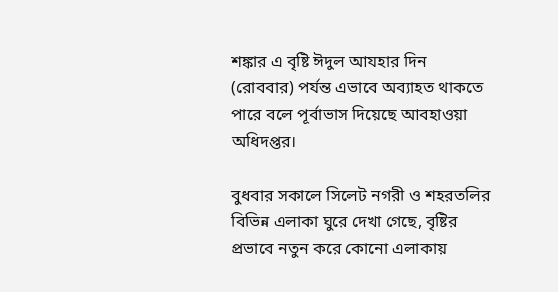শঙ্কার এ বৃষ্টি ঈদুল আযহার দিন (রোববার) পর্যন্ত এভাবে অব্যাহত থাকতে পারে বলে পূর্বাভাস দিয়েছে আবহাওয়া অধিদপ্তর।

বুধবার সকালে সিলেট নগরী ও শহরতলির বিভিন্ন এলাকা ঘুরে দেখা গেছে, বৃষ্টির প্রভাবে নতুন করে কোনো এলাকায়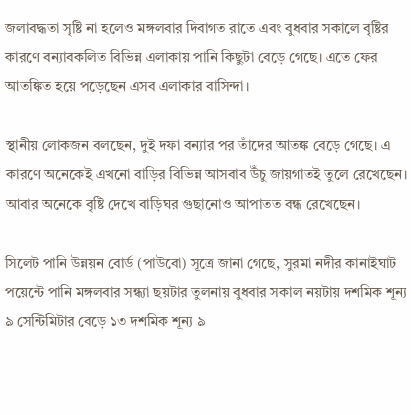জলাবদ্ধতা সৃষ্টি না হলেও মঙ্গলবার দিবাগত রাতে এবং বুধবার সকালে বৃষ্টির কারণে বন্যাবকলিত বিভিন্ন এলাকায় পানি কিছুটা বেড়ে গেছে। এতে ফের আতঙ্কিত হয়ে পড়েছেন এসব এলাকার বাসিন্দা।

স্থানীয় লোকজন বলছেন, দুই দফা বন্যার পর তাঁদের আতঙ্ক বেড়ে গেছে। এ কারণে অনেকেই এখনো বাড়ির বিভিন্ন আসবাব উঁচু জায়গাতই তুলে রেখেছেন। আবার অনেকে বৃষ্টি দেখে বাড়িঘর গুছানোও আপাতত বন্ধ রেখেছেন।

সিলেট পানি উন্নয়ন বোর্ড (পাউবো) সূত্রে জানা গেছে, সুরমা নদীর কানাইঘাট পয়েন্টে পানি মঙ্গলবার সন্ধ্যা ছয়টার তুলনায় বুধবার সকাল নয়টায় দশমিক শূন্য ৯ সেন্টিমিটার বেড়ে ১৩ দশমিক শূন্য ৯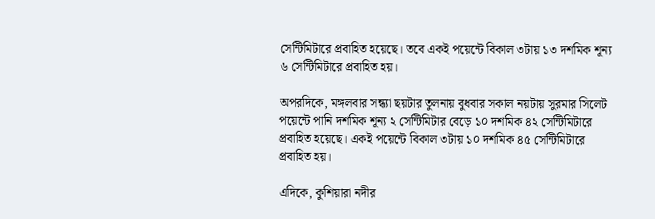সেন্টিমিটারে প্রবাহিত হয়েছে। তবে একই পয়েন্টে বিকাল ৩টায় ১৩ দশমিক শূন্য ৬ সেন্টিমিটারে প্রবাহিত হয়।

অপরদিকে, মঙ্গলবার সন্ধ্যা ছয়টার তুলনায় বুধবার সকাল নয়টায় সুরমার সিলেট পয়েন্টে পানি দশমিক শূন্য ২ সেন্টিমিটার বেড়ে ১০ দশমিক ৪২ সেন্টিমিটারে প্রবাহিত হয়েছে। একই পয়েন্টে বিকাল ৩টায় ১০ দশমিক ৪৫ সেন্টিমিটারে প্রবাহিত হয়।

এদিকে, কুশিয়ারা নদীর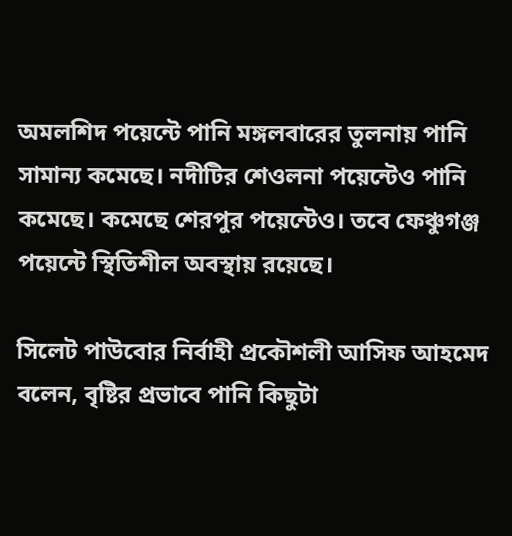অমলশিদ পয়েন্টে পানি মঙ্গলবারের তুলনায় পানি সামান্য কমেছে। নদীটির শেওলনা পয়েন্টেও পানি কমেছে। কমেছে শেরপুর পয়েন্টেও। তবে ফেঞ্চুগঞ্জ পয়েন্টে স্থিতিশীল অবস্থায় রয়েছে।

সিলেট পাউবোর নির্বাহী প্রকৌশলী আসিফ আহমেদ বলেন, বৃষ্টির প্রভাবে পানি কিছুটা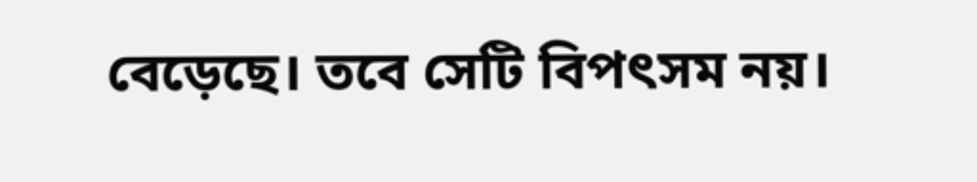বেড়েছে। তবে সেটি বিপৎসম নয়।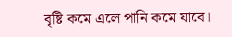বৃষ্টি কমে এলে পানি কমে যাবে।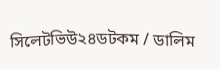সিলেটভিউ২৪ডটকম / ডালিম